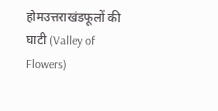होमउत्तराखंडफूलों की घाटी (Valley of Flowers)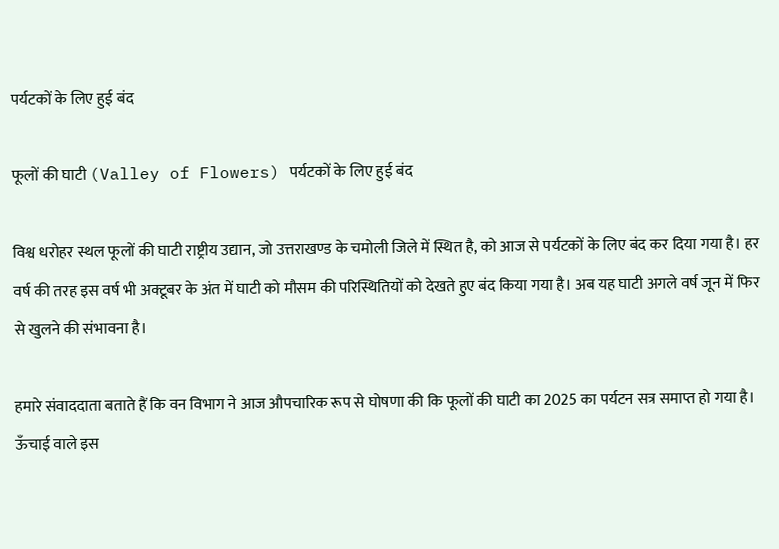पर्यटकों के लिए हुई बंद

फूलों की घाटी (Valley of Flowers) पर्यटकों के लिए हुई बंद

विश्व धरोहर स्थल फूलों की घाटी राष्ट्रीय उद्यान, जो उत्तराखण्ड के चमोली जिले में स्थित है, को आज से पर्यटकों के लिए बंद कर दिया गया है। हर वर्ष की तरह इस वर्ष भी अक्टूबर के अंत में घाटी को मौसम की परिस्थितियों को देखते हुए बंद किया गया है। अब यह घाटी अगले वर्ष जून में फिर से खुलने की संभावना है।

हमारे संवाददाता बताते हैं कि वन विभाग ने आज औपचारिक रूप से घोषणा की कि फूलों की घाटी का 2025 का पर्यटन सत्र समाप्त हो गया है। ऊँचाई वाले इस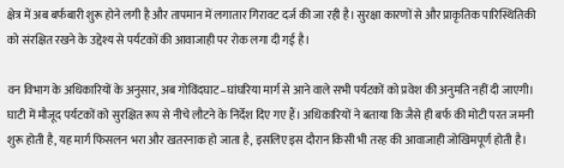क्षेत्र में अब बर्फबारी शुरू होने लगी है और तापमान में लगातार गिरावट दर्ज की जा रही है। सुरक्षा कारणों से और प्राकृतिक पारिस्थितिकी को संरक्षित रखने के उद्देश्य से पर्यटकों की आवाजाही पर रोक लगा दी गई है।

वन विभाग के अधिकारियों के अनुसार, अब गोविंदघाट–घांघरिया मार्ग से आने वाले सभी पर्यटकों को प्रवेश की अनुमति नहीं दी जाएगी। घाटी में मौजूद पर्यटकों को सुरक्षित रूप से नीचे लौटने के निर्देश दिए गए हैं। अधिकारियों ने बताया कि जैसे ही बर्फ की मोटी परत जमनी शुरू होती है, यह मार्ग फिसलन भरा और खतरनाक हो जाता है, इसलिए इस दौरान किसी भी तरह की आवाजाही जोखिमपूर्ण होती है।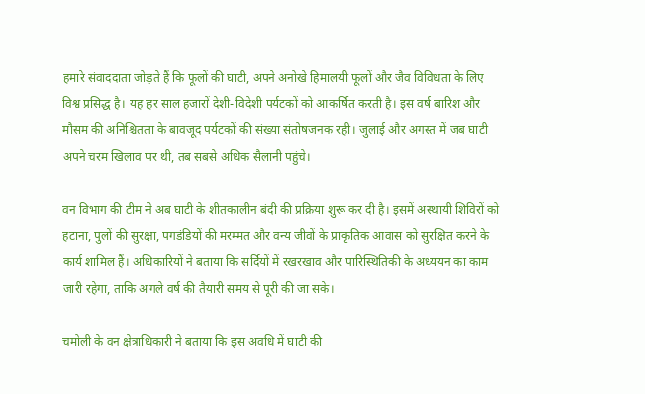हमारे संवाददाता जोड़ते हैं कि फूलों की घाटी, अपने अनोखे हिमालयी फूलों और जैव विविधता के लिए विश्व प्रसिद्ध है। यह हर साल हजारों देशी-विदेशी पर्यटकों को आकर्षित करती है। इस वर्ष बारिश और मौसम की अनिश्चितता के बावजूद पर्यटकों की संख्या संतोषजनक रही। जुलाई और अगस्त में जब घाटी अपने चरम खिलाव पर थी, तब सबसे अधिक सैलानी पहुंचे।

वन विभाग की टीम ने अब घाटी के शीतकालीन बंदी की प्रक्रिया शुरू कर दी है। इसमें अस्थायी शिविरों को हटाना, पुलों की सुरक्षा, पगडंडियों की मरम्मत और वन्य जीवों के प्राकृतिक आवास को सुरक्षित करने के कार्य शामिल हैं। अधिकारियों ने बताया कि सर्दियों में रखरखाव और पारिस्थितिकी के अध्ययन का काम जारी रहेगा, ताकि अगले वर्ष की तैयारी समय से पूरी की जा सके।

चमोली के वन क्षेत्राधिकारी ने बताया कि इस अवधि में घाटी की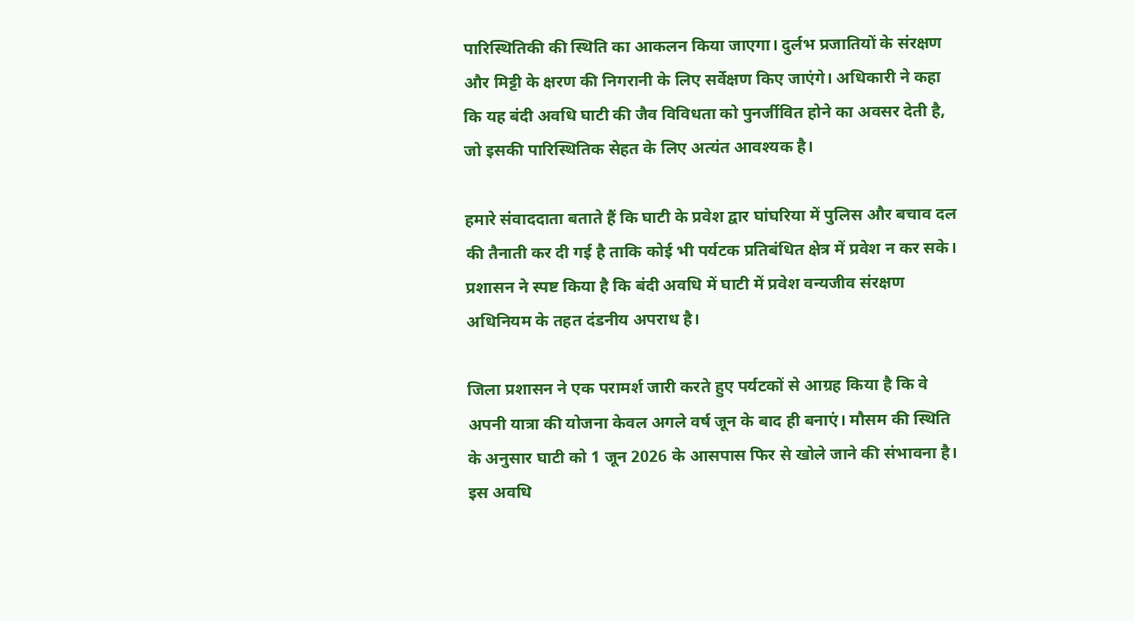पारिस्थितिकी की स्थिति का आकलन किया जाएगा। दुर्लभ प्रजातियों के संरक्षण और मिट्टी के क्षरण की निगरानी के लिए सर्वेक्षण किए जाएंगे। अधिकारी ने कहा कि यह बंदी अवधि घाटी की जैव विविधता को पुनर्जीवित होने का अवसर देती है, जो इसकी पारिस्थितिक सेहत के लिए अत्यंत आवश्यक है।

हमारे संवाददाता बताते हैं कि घाटी के प्रवेश द्वार घांघरिया में पुलिस और बचाव दल की तैनाती कर दी गई है ताकि कोई भी पर्यटक प्रतिबंधित क्षेत्र में प्रवेश न कर सके। प्रशासन ने स्पष्ट किया है कि बंदी अवधि में घाटी में प्रवेश वन्यजीव संरक्षण अधिनियम के तहत दंडनीय अपराध है।

जिला प्रशासन ने एक परामर्श जारी करते हुए पर्यटकों से आग्रह किया है कि वे अपनी यात्रा की योजना केवल अगले वर्ष जून के बाद ही बनाएं। मौसम की स्थिति के अनुसार घाटी को 1 जून 2026 के आसपास फिर से खोले जाने की संभावना है। इस अवधि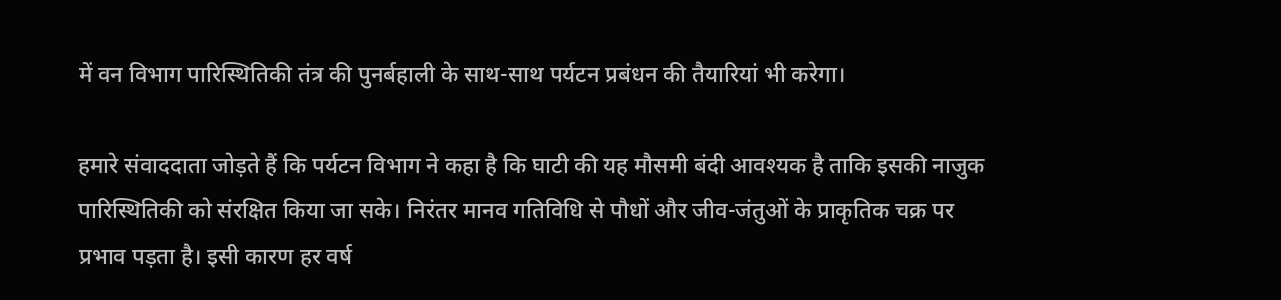में वन विभाग पारिस्थितिकी तंत्र की पुनर्बहाली के साथ-साथ पर्यटन प्रबंधन की तैयारियां भी करेगा।

हमारे संवाददाता जोड़ते हैं कि पर्यटन विभाग ने कहा है कि घाटी की यह मौसमी बंदी आवश्यक है ताकि इसकी नाजुक पारिस्थितिकी को संरक्षित किया जा सके। निरंतर मानव गतिविधि से पौधों और जीव-जंतुओं के प्राकृतिक चक्र पर प्रभाव पड़ता है। इसी कारण हर वर्ष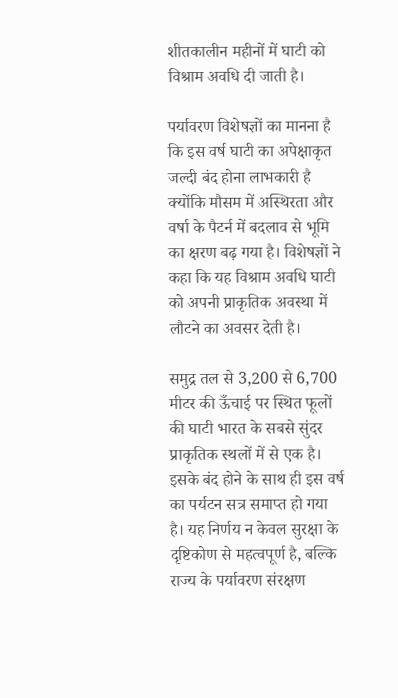शीतकालीन महीनों में घाटी को विश्राम अवधि दी जाती है।

पर्यावरण विशेषज्ञों का मानना है कि इस वर्ष घाटी का अपेक्षाकृत जल्दी बंद होना लाभकारी है क्योंकि मौसम में अस्थिरता और वर्षा के पैटर्न में बदलाव से भूमि का क्षरण बढ़ गया है। विशेषज्ञों ने कहा कि यह विश्राम अवधि घाटी को अपनी प्राकृतिक अवस्था में लौटने का अवसर देती है।

समुद्र तल से 3,200 से 6,700 मीटर की ऊँचाई पर स्थित फूलों की घाटी भारत के सबसे सुंदर प्राकृतिक स्थलों में से एक है। इसके बंद होने के साथ ही इस वर्ष का पर्यटन सत्र समाप्त हो गया है। यह निर्णय न केवल सुरक्षा के दृष्टिकोण से महत्वपूर्ण है, बल्कि राज्य के पर्यावरण संरक्षण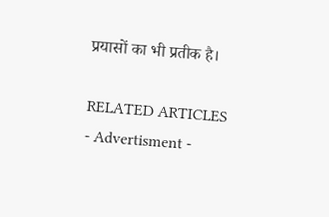प्रयासों का भी प्रतीक है।

RELATED ARTICLES
- Advertisment -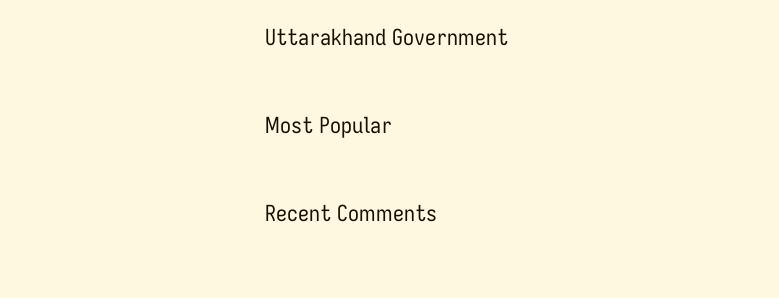Uttarakhand Government

Most Popular

Recent Comments